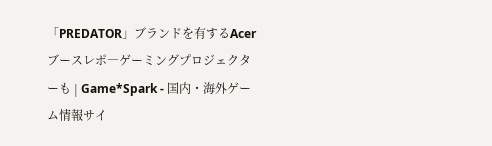「PREDATOR」ブランドを有するAcerブースレポ―ゲーミングプロジェクターも | Game*Spark - 国内・海外ゲーム情報サイ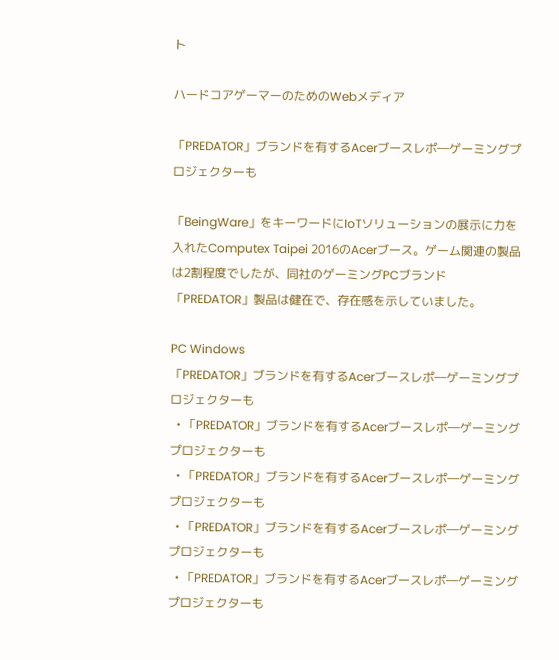ト

ハードコアゲーマーのためのWebメディア

「PREDATOR」ブランドを有するAcerブースレポ―ゲーミングプロジェクターも

「BeingWare」をキーワードにIoTソリューションの展示に力を入れたComputex Taipei 2016のAcerブース。ゲーム関連の製品は2割程度でしたが、同社のゲーミングPCブランド「PREDATOR」製品は健在で、存在感を示していました。

PC Windows
「PREDATOR」ブランドを有するAcerブースレポ―ゲーミングプロジェクターも
  • 「PREDATOR」ブランドを有するAcerブースレポ―ゲーミングプロジェクターも
  • 「PREDATOR」ブランドを有するAcerブースレポ―ゲーミングプロジェクターも
  • 「PREDATOR」ブランドを有するAcerブースレポ―ゲーミングプロジェクターも
  • 「PREDATOR」ブランドを有するAcerブースレポ―ゲーミングプロジェクターも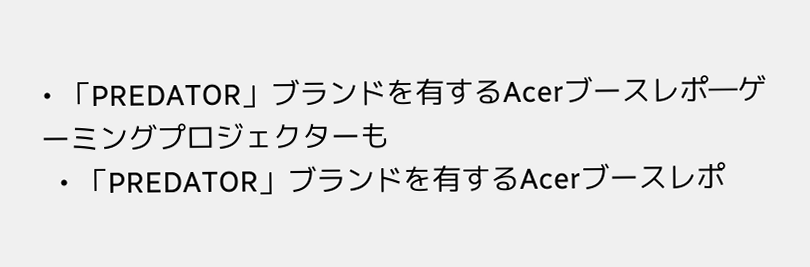• 「PREDATOR」ブランドを有するAcerブースレポ―ゲーミングプロジェクターも
  • 「PREDATOR」ブランドを有するAcerブースレポ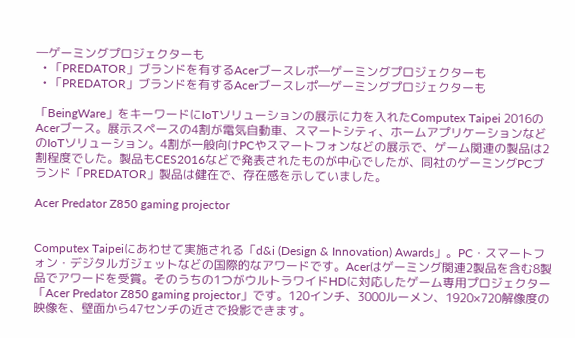―ゲーミングプロジェクターも
  • 「PREDATOR」ブランドを有するAcerブースレポ―ゲーミングプロジェクターも
  • 「PREDATOR」ブランドを有するAcerブースレポ―ゲーミングプロジェクターも

「BeingWare」をキーワードにIoTソリューションの展示に力を入れたComputex Taipei 2016のAcerブース。展示スペースの4割が電気自動車、スマートシティ、ホームアプリケーションなどのIoTソリューション。4割が一般向けPCやスマートフォンなどの展示で、ゲーム関連の製品は2割程度でした。製品もCES2016などで発表されたものが中心でしたが、同社のゲーミングPCブランド「PREDATOR」製品は健在で、存在感を示していました。

Acer Predator Z850 gaming projector


Computex Taipeiにあわせて実施される「d&i (Design & Innovation) Awards」。PC・スマートフォン・デジタルガジェットなどの国際的なアワードです。Acerはゲーミング関連2製品を含む8製品でアワードを受賞。そのうちの1つがウルトラワイドHDに対応したゲーム専用プロジェクター「Acer Predator Z850 gaming projector」です。120インチ、3000ルーメン、1920×720解像度の映像を、壁面から47センチの近さで投影できます。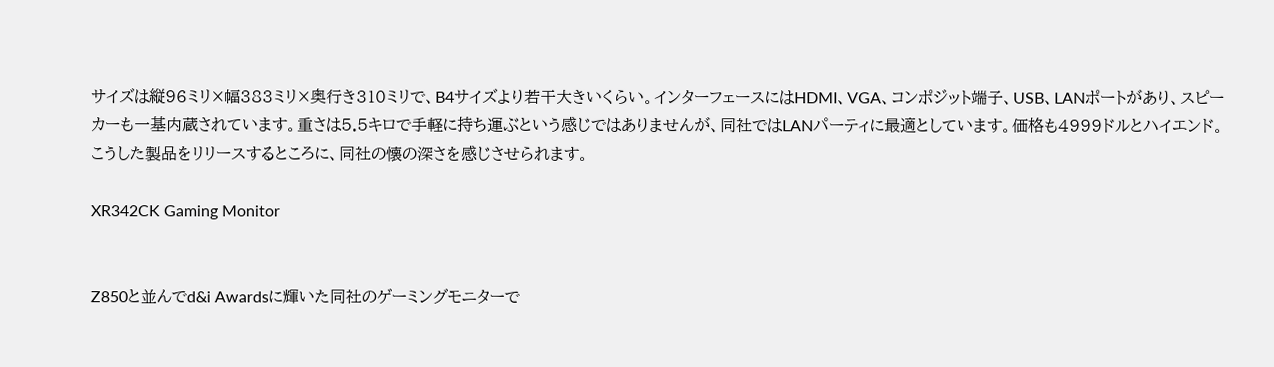サイズは縦96ミリ×幅383ミリ×奥行き310ミリで、B4サイズより若干大きいくらい。インターフェースにはHDMI、VGA、コンポジット端子、USB、LANポートがあり、スピーカーも一基内蔵されています。重さは5.5キロで手軽に持ち運ぶという感じではありませんが、同社ではLANパーティに最適としています。価格も4999ドルとハイエンド。こうした製品をリリースするところに、同社の懐の深さを感じさせられます。

XR342CK Gaming Monitor


Z850と並んでd&i Awardsに輝いた同社のゲーミングモニターで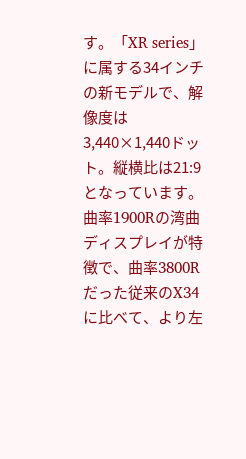す。「XR series」に属する34インチの新モデルで、解像度は3,440×1,440ドット。縦横比は21:9となっています。曲率1900Rの湾曲ディスプレイが特徴で、曲率3800Rだった従来のX34に比べて、より左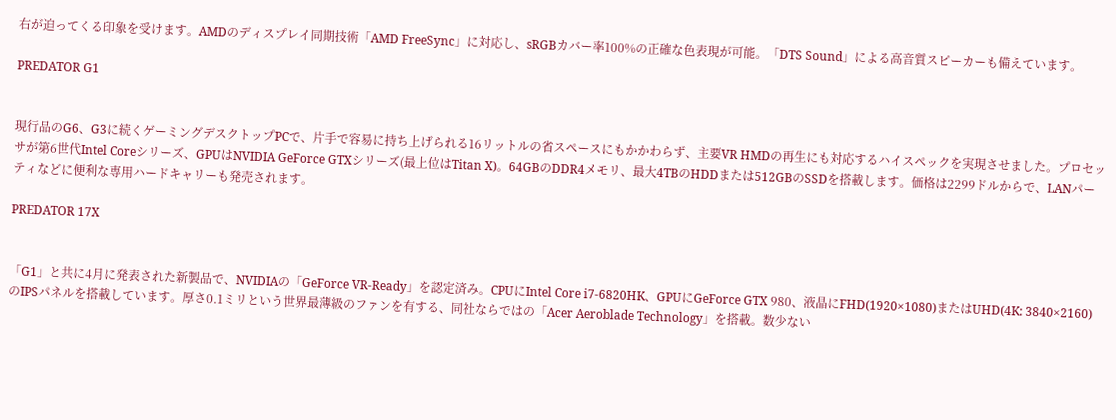右が迫ってくる印象を受けます。AMDのディスプレイ同期技術「AMD FreeSync」に対応し、sRGBカバー率100%の正確な色表現が可能。「DTS Sound」による高音質スピーカーも備えています。

PREDATOR G1


現行品のG6、G3に続くゲーミングデスクトップPCで、片手で容易に持ち上げられる16リットルの省スペースにもかかわらず、主要VR HMDの再生にも対応するハイスペックを実現させました。プロセッサが第6世代Intel Coreシリーズ、GPUはNVIDIA GeForce GTXシリーズ(最上位はTitan X)。64GBのDDR4メモリ、最大4TBのHDDまたは512GBのSSDを搭載します。価格は2299ドルからで、LANパーティなどに便利な専用ハードキャリーも発売されます。

PREDATOR 17X


「G1」と共に4月に発表された新製品で、NVIDIAの「GeForce VR-Ready」を認定済み。CPUにIntel Core i7-6820HK、GPUにGeForce GTX 980、液晶にFHD(1920×1080)またはUHD(4K: 3840×2160)のIPSパネルを搭載しています。厚さ0.1ミリという世界最薄級のファンを有する、同社ならではの「Acer Aeroblade Technology」を搭載。数少ない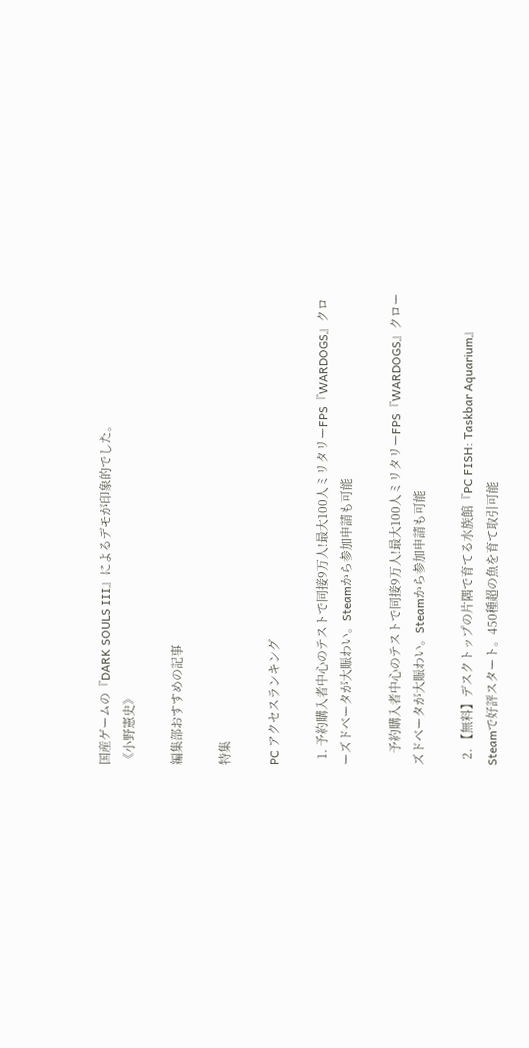国産ゲームの『DARK SOULS III』によるデモが印象的でした。
《小野憲史》

編集部おすすめの記事

特集

PC アクセスランキング

  1. 予約購入者中心のテストで同接9万人!最大100人ミリタリーFPS『WARDOGS』クローズドベータが大賑わい。Steamから参加申請も可能

    予約購入者中心のテストで同接9万人!最大100人ミリタリーFPS『WARDOGS』クローズドベータが大賑わい。Steamから参加申請も可能

  2. 【無料】デスクトップの片隅で育てる水族館『PC FISH: Taskbar Aquarium』Steamで好評スタート。450種超の魚を育て取引可能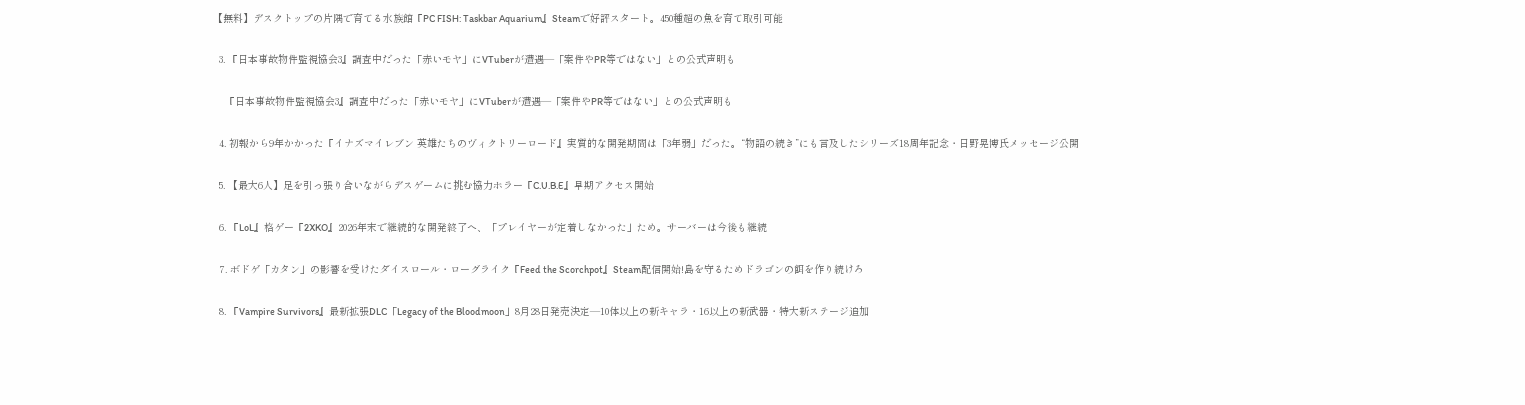【無料】デスクトップの片隅で育てる水族館『PC FISH: Taskbar Aquarium』Steamで好評スタート。450種超の魚を育て取引可能

  3. 『日本事故物件監視協会3』調査中だった「赤いモヤ」にVTuberが遭遇―「案件やPR等ではない」との公式声明も

    『日本事故物件監視協会3』調査中だった「赤いモヤ」にVTuberが遭遇―「案件やPR等ではない」との公式声明も

  4. 初報から9年かかった『イナズマイレブン 英雄たちのヴィクトリーロード』実質的な開発期間は「3年弱」だった。“物語の続き”にも言及したシリーズ18周年記念・日野晃博氏メッセージ公開

  5. 【最大6人】足を引っ張り合いながらデスゲームに挑む協力ホラー『C.U.B.E』早期アクセス開始

  6. 『LoL』格ゲー『2XKO』2026年末で継続的な開発終了へ、「プレイヤーが定着しなかった」ため。サーバーは今後も継続

  7. ボドゲ「カタン」の影響を受けたダイスロール・ローグライク『Feed the Scorchpot』Steam配信開始!島を守るためドラゴンの餌を作り続けろ

  8. 『Vampire Survivors』最新拡張DLC「Legacy of the Bloodmoon」8月28日発売決定―10体以上の新キャラ・16以上の新武器・特大新ステージ追加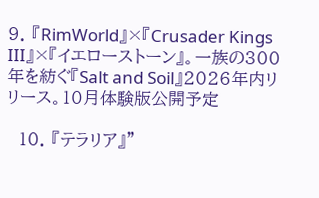9. 『RimWorld』×『Crusader Kings III』×『イエローストーン』。一族の300年を紡ぐ『Salt and Soil』2026年内リリース。10月体験版公開予定

  10. 『テラリア』"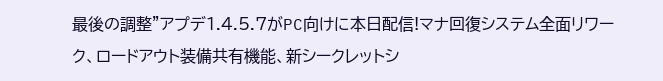最後の調整"アプデ1.4.5.7がPC向けに本日配信!マナ回復システム全面リワーク、ロードアウト装備共有機能、新シークレットシ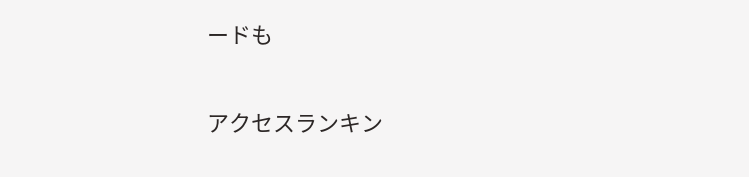ードも

アクセスランキン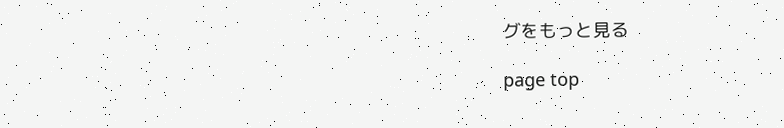グをもっと見る

page top